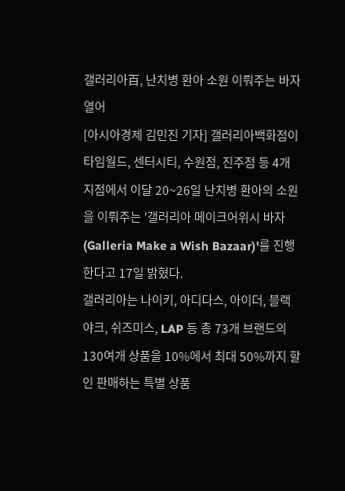갤러리아百, 난치병 환아 소원 이뤄주는 바자 열어
[아시아경제 김민진 기자] 갤러리아백화점이 타임월드, 센터시티, 수원점, 진주점 등 4개 지점에서 이달 20~26일 난치병 환아의 소원을 이뤄주는 '갤러리아 메이크어위시 바자(Galleria Make a Wish Bazaar)'를 진행한다고 17일 밝혔다.
갤러리아는 나이키, 아디다스, 아이더, 블랙야크, 쉬즈미스, LAP 등 총 73개 브랜드의 130여개 상품을 10%에서 최대 50%까지 할인 판매하는 특별 상품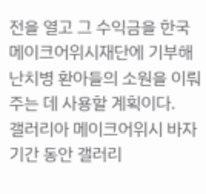전을 열고 그 수익금을 한국메이크어위시재단에 기부해 난치병 환아들의 소원을 이뤄주는 데 사용할 계획이다.
갤러리아 메이크어위시 바자 기간 동안 갤러리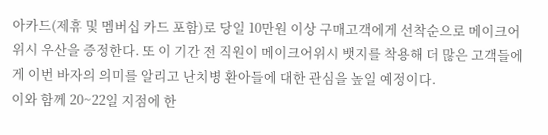아카드(제휴 및 멤버십 카드 포함)로 당일 10만원 이상 구매고객에게 선착순으로 메이크어위시 우산을 증정한다. 또 이 기간 전 직원이 메이크어위시 뱃지를 착용해 더 많은 고객들에게 이번 바자의 의미를 알리고 난치병 환아들에 대한 관심을 높일 예정이다.
이와 함께 20~22일 지점에 한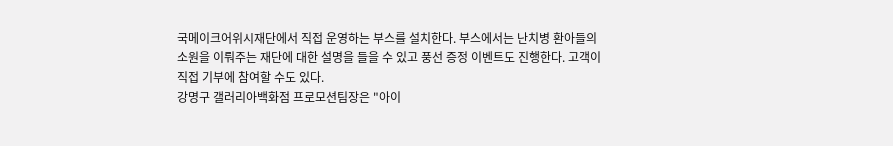국메이크어위시재단에서 직접 운영하는 부스를 설치한다. 부스에서는 난치병 환아들의 소원을 이뤄주는 재단에 대한 설명을 들을 수 있고 풍선 증정 이벤트도 진행한다. 고객이 직접 기부에 참여할 수도 있다.
강명구 갤러리아백화점 프로모션팀장은 "아이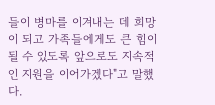들이 병마를 이겨내는 데 희망이 되고 가족들에게도 큰 힘이 될 수 있도록 앞으로도 지속적인 지원을 이어가겠다"고 말했다.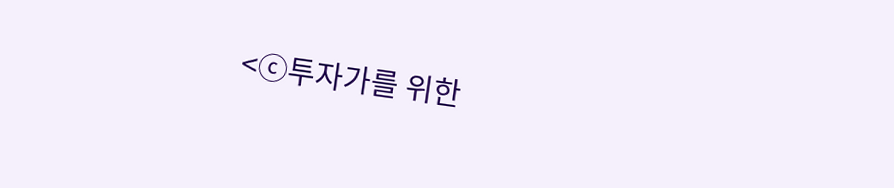<ⓒ투자가를 위한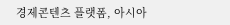경제콘텐츠 플랫폼, 아시아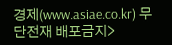경제(www.asiae.co.kr) 무단전재 배포금지>